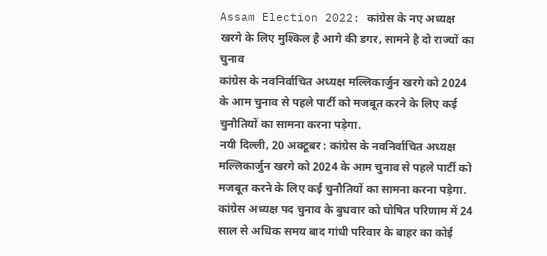Assam Election 2022: कांग्रेस के नए अध्यक्ष खरगे के लिए मुश्किल है आगे की डगर, सामने है दो राज्यों का चुनाव
कांग्रेस के नवनिर्वाचित अध्यक्ष मल्लिकार्जुन खरगे को 2024 के आम चुनाव से पहले पार्टी को मजबूत करने के लिए कई चुनौतियों का सामना करना पड़ेगा.
नयी दिल्ली, 20 अक्टूबर : कांग्रेस के नवनिर्वाचित अध्यक्ष मल्लिकार्जुन खरगे को 2024 के आम चुनाव से पहले पार्टी को मजबूत करने के लिए कई चुनौतियों का सामना करना पड़ेगा. कांग्रेस अध्यक्ष पद चुनाव के बुधवार को घोषित परिणाम में 24 साल से अधिक समय बाद गांधी परिवार के बाहर का कोई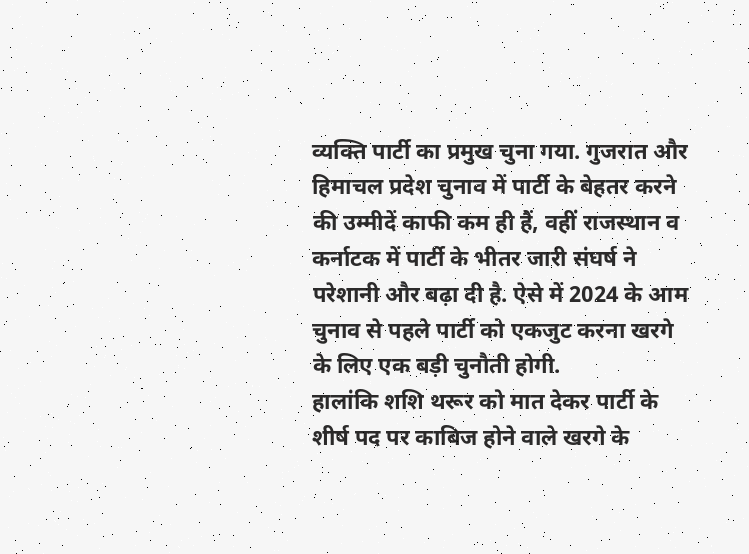व्यक्ति पार्टी का प्रमुख चुना गया. गुजरात और हिमाचल प्रदेश चुनाव में पार्टी के बेहतर करने की उम्मीदें काफी कम ही हैं, वहीं राजस्थान व कर्नाटक में पार्टी के भीतर जारी संघर्ष ने परेशानी और बढ़ा दी है. ऐसे में 2024 के आम चुनाव से पहले पार्टी को एकजुट करना खरगे के लिए एक बड़ी चुनौती होगी.
हालांकि शशि थरूर को मात देकर पार्टी के शीर्ष पद पर काबिज होने वाले खरगे के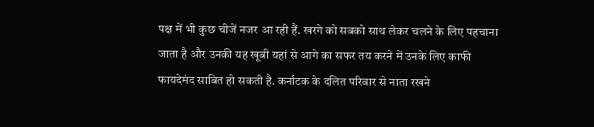पक्ष में भी कुछ चीजें नजर आ रही हैं. खरगे को सबको साथ लेकर चलने के लिए पहचाना जाता है और उनकी यह खूबी यहां से आगे का सफर तय करने में उनके लिए काफी फायदेमंद साबित हो सकती है. कर्नाटक के दलित परिवार से नाता रखने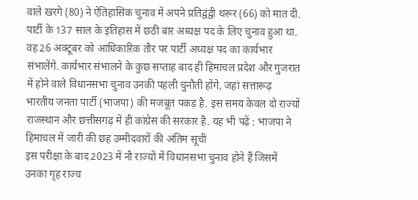वाले खरगे (80) ने ऐतिहासिक चुनाव में अपने प्रतिद्वंद्वी थरूर (66) को मात दी. पार्टी के 137 साल के इतिहास में छठी बार अध्यक्ष पद के लिए चुनाव हुआ था. वह 26 अक्टूबर को आधिकारिक तौर पर पार्टी अध्यक्ष पद का कार्यभार संभालेंगे. कार्यभार संभालने के कुछ सप्ताह बाद ही हिमाचल प्रदेश और गुजरात में होने वाले विधानसभा चुनाव उनकी पहली चुनौती होंगे, जहां सत्तारूढ़ भारतीय जनता पार्टी (भाजपा) की मजबूत पकड़ है. इस समय केवल दो राज्यों राजस्थान और छत्तीसगढ़ में ही कांग्रेस की सरकार है. यह भी पढ़ें : भाजपा ने हिमाचल में जारी की छह उम्मीदवारों की अंतिम सूची
इस परीक्षा के बाद 2023 में नौ राज्यों में विधानसभा चुनाव होने हैं जिसमें उनका गृह राज्य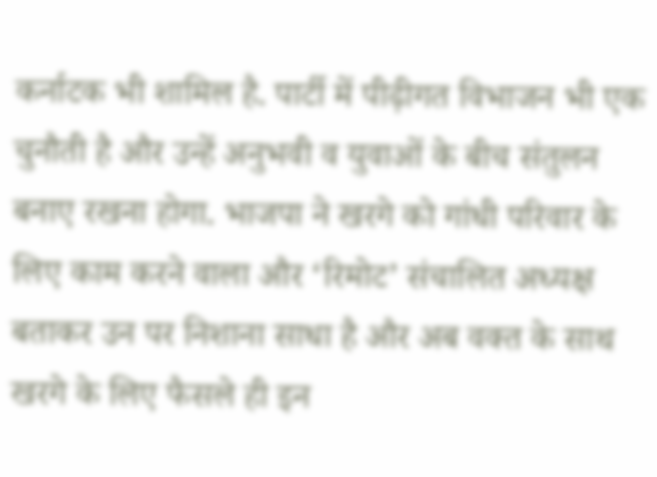कर्नाटक भी शामिल है. पार्टी में पीढ़ीगत विभाजन भी एक चुनौती है और उन्हें अनुभवी व युवाओं के बीच संतुलन बनाए रखना होगा. भाजपा ने खरगे को गांधी परिवार के लिए काम करने वाला और ‘रिमोट’ संचालित अध्यक्ष बताकर उन पर निशाना साधा है और अब वक्त के साथ खरगे के लिए फैसले ही इन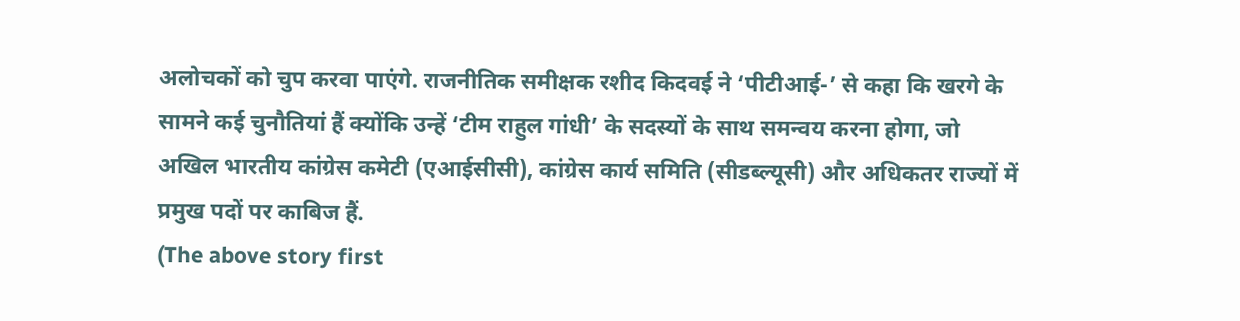अलोचकों को चुप करवा पाएंगे. राजनीतिक समीक्षक रशीद किदवई ने ‘पीटीआई-’ से कहा कि खरगे के सामने कई चुनौतियां हैं क्योंकि उन्हें ‘टीम राहुल गांधी’ के सदस्यों के साथ समन्वय करना होगा, जो अखिल भारतीय कांग्रेस कमेटी (एआईसीसी), कांग्रेस कार्य समिति (सीडब्ल्यूसी) और अधिकतर राज्यों में प्रमुख पदों पर काबिज हैं.
(The above story first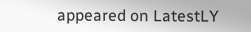appeared on LatestLY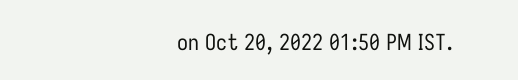on Oct 20, 2022 01:50 PM IST.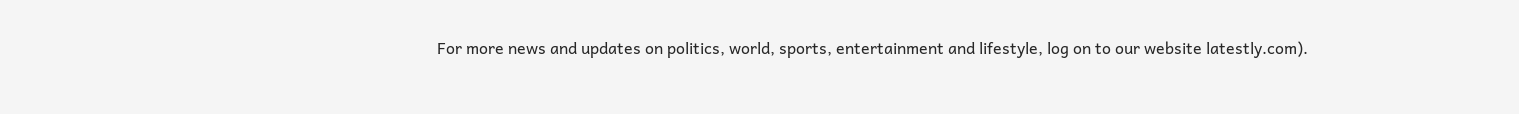For more news and updates on politics, world, sports, entertainment and lifestyle, log on to our website latestly.com).